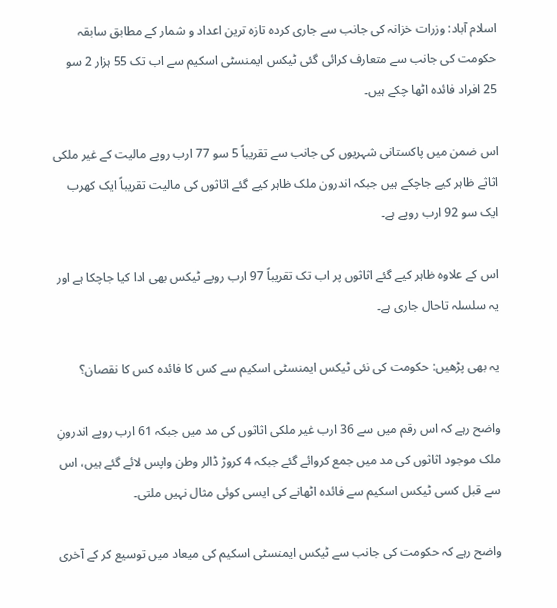اسلام آباد: وزرات خزانہ کی جانب سے جاری کردہ تازہ ترین اعداد و شمار کے مطابق سابقہ حکومت کی جانب سے متعارف کرائی گئی ٹیکس ایمنسٹی اسکیم سے اب تک 55 ہزار 2 سو 25 افراد فائدہ اٹھا چکے ہیں۔

اس ضمن میں پاکستانی شہریوں کی جانب سے تقریباً 5 سو 77 ارب روپے مالیت کے غیر ملکی اثاثے ظاہر کیے جاچکے ہیں جبکہ اندرون ملک ظاہر کیے گئے اثاثوں کی مالیت تقریباً ایک کھرب ایک سو 92 ارب روپے ہے۔

اس کے علاوہ ظاہر کیے گئے اثاثوں پر اب تک تقریباً 97 ارب روپے ٹیکس بھی ادا کیا جاچکا ہے اور یہ سلسلہ تاحال جاری ہے۔

یہ بھی پڑھیں: حکومت کی نئی ٹیکس ایمنسٹی اسکیم سے کس کا فائدہ کس کا نقصان؟

واضح رہے کہ اس رقم میں سے 36 ارب غیر ملکی اثاثوں کی مد میں جبکہ 61 ارب روپے اندرونِ ملک موجود اثاثوں کی مد میں جمع کروائے گئے جبکہ 4 کروڑ ڈالر وطن واپس لائے گئے ہیں، اس سے قبل کسی ٹیکس اسکیم سے فائدہ اٹھانے کی ایسی کوئی مثال نہیں ملتی۔

واضح رہے کہ حکومت کی جانب سے ٹیکس ایمنسٹی اسکیم کی میعاد میں توسیع کر کے آخری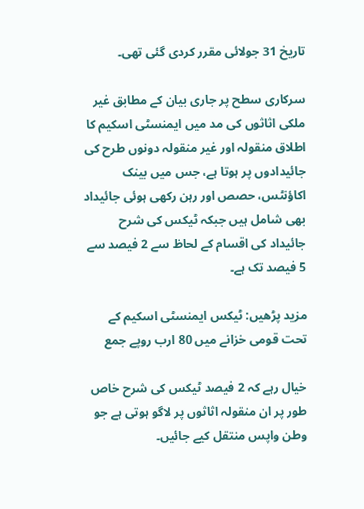تاریخ 31 جولائی مقرر کردی گئی تھی۔

سرکاری سطح پر جاری بیان کے مطابق غیر ملکی اثاثوں کی مد میں ایمنسٹی اسکیم کا اطلاق منقولہ اور غیر منقولہ دونوں طرح کی جائیدادوں پر ہوتا ہے، جس میں بینک اکاؤنٹس، حصص اور رہن رکھی ہوئی جائیداد بھی شامل ہیں جبکہ ٹیکس کی شرح جائیداد کی اقسام کے لحاظ سے 2 فیصد سے 5 فیصد تک ہے۔

مزید پڑھیں: ٹیکس ایمنسٹی اسکیم کے تحت قومی خزانے میں 80 ارب روپے جمع

خیال رہے کہ 2 فیصد ٹیکس کی شرح خاص طور پر ان منقولہ اثاثوں پر لاگو ہوتی ہے جو وطن واپس منتقل کیے جائیں۔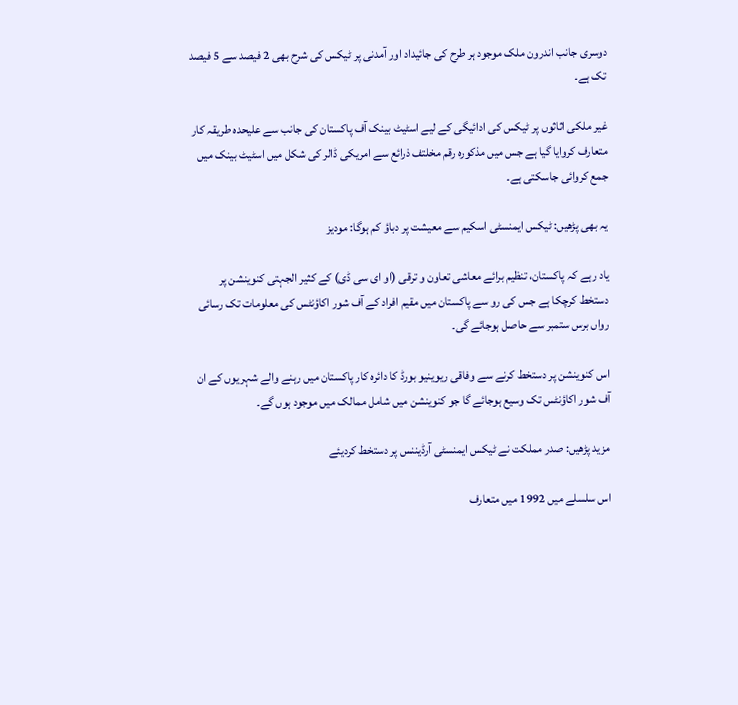دوسری جانب اندرون ملک موجود ہر طرح کی جائیداد اور آمدنی پر ٹیکس کی شرح بھی 2 فیصد سے 5 فیصد تک ہے۔

غیر ملکی اثاثوں پر ٹیکس کی ادائیگی کے لیے اسٹیٹ بینک آف پاکستان کی جانب سے علیحدہ طریقہ کار متعارف کروایا گیا ہے جس میں مذکورہ رقم مخلتف ذرائع سے امریکی ڈالر کی شکل میں اسٹیٹ بینک میں جمع کروائی جاسکتی ہے۔

یہ بھی پڑھیں: ٹیکس ایمنسٹی اسکیم سے معیشت پر دباؤ کم ہوگا: مودیز

یاد رہے کہ پاکستان، تنظیم برائے معاشی تعاون و ترقی (او ای سی ڈی) کے کثیر الجہتی کنوینشن پر دستخط کرچکا ہے جس کی رو سے پاکستان میں مقیم افراد کے آف شور اکاؤنٹس کی معلومات تک رسائی رواں برس ستمبر سے حاصل ہوجائے گی۔

اس کنوینشن پر دستخط کرنے سے وفاقی ریوینیو بورڈ کا دائرہ کار پاکستان میں رہنے والے شہریوں کے ان آف شور اکاؤنٹس تک وسیع ہوجائے گا جو کنوینشن میں شامل ممالک میں موجود ہوں گے۔

مزید پڑھیں: صدر مملکت نے ٹیکس ایمنسٹی آرڈیننس پر دستخط کردیئے

اس سلسلے میں 1992 میں متعارف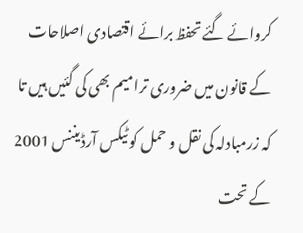کروائے گئے تحفظ برائے اقتصادی اصلاحات کے قانون میں ضروری ترامیم بھی کی گئیں ہیں تا کہ زرمبادلہ کی نقل و حمل کو ٹیکس آرڈیننس 2001 کے تحت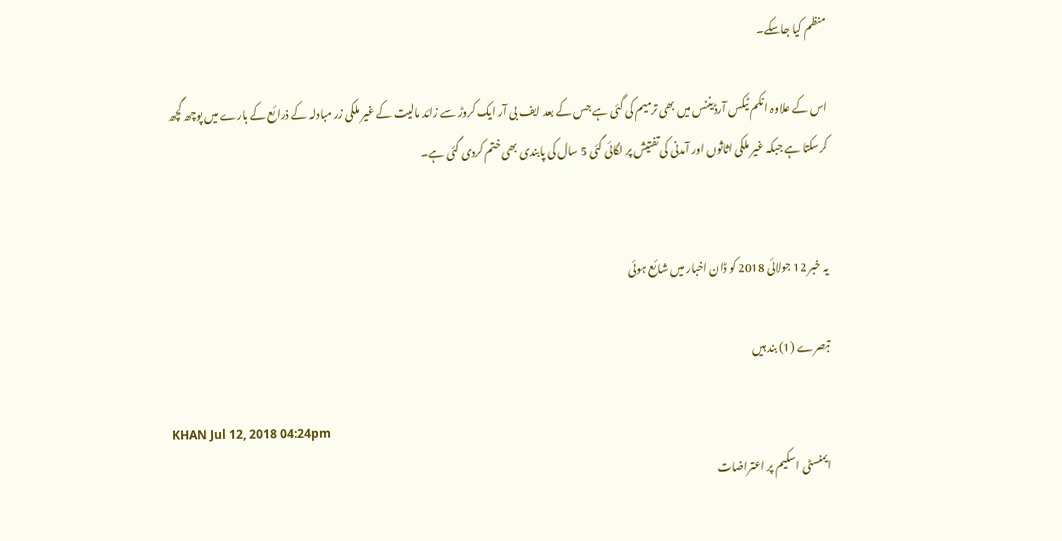منظم کیا جاسکے۔

اس کے علاوہ انکم ٹیکس آرڈیننس میں بھی ترمیم کی گئی ہے جس کے بعد ایف بی آر ایک کروڑ سے زائد مالیت کے غیر ملکی زر مبادلہ کے ذرائع کے بارے میں پوچھ گچھ کرسکتا ہے جبکہ غیر ملکی اثاثوں اور آمدنی کی تفتیش پر لگائی گئی 5 سال کی پابندی بھی ختم کردی گئی ہے۔


یہ خبر 12 جولائی 2018 کو ڈان اخبار میں شائع ہوئی

تبصرے (1) بند ہیں

KHAN Jul 12, 2018 04:24pm
ایمنسٹی اسکیم پر اعتراضات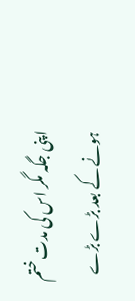اپنی جگہ مگر اس کی مدت ختم ہونے کے بعد بڑے بڑے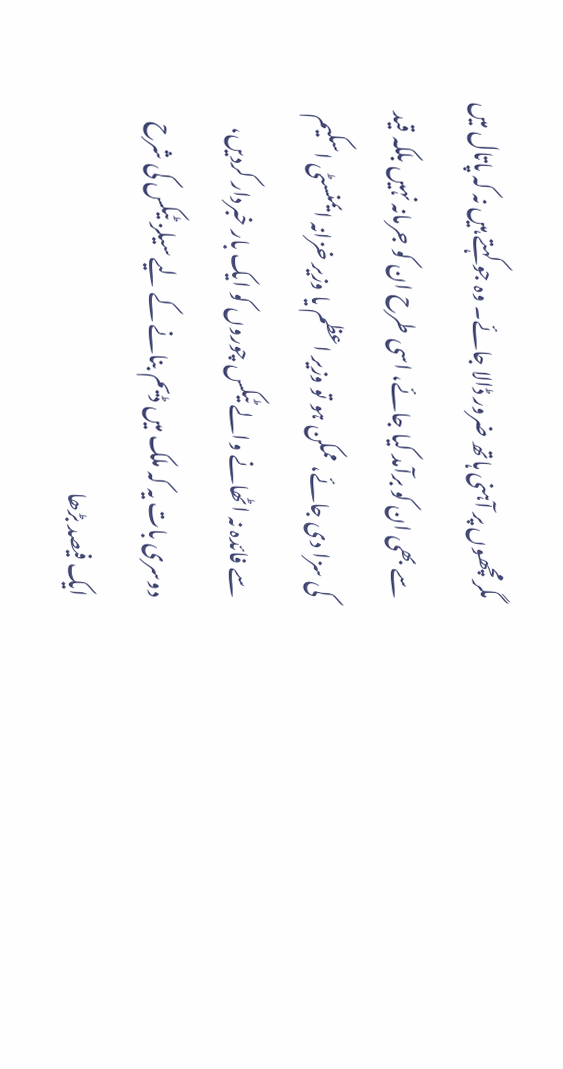مگرمچھوں پر آہنی ہاتھ ضرور ڈالا جائے۔ وہ جو کہتے ہیں نہ کہ پاتال میں سے بھی ان کو برآمد کیا جائے، اسی طرح ان کو جرمانہ نہیں بلکہ قید کی سزا دی جائے، ممکن ہو تو وزیر اعظم یا وزیر خزانہ ایمنسٹی اسکیم سے فائدہ نہ اٹھانے والے ٹیکس چوروں کو ایک بار خبردار کردیں، دوسری بات یہ کہ ملک میں ڈیم بنانے کے لیے سیلز ٹیکس کی شرح ایک فیصد بڑھا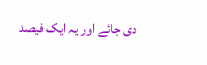دی جائے اور یہ ایک فیصد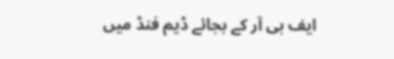ایف بی آر کے بجائے ڈیم فنڈ میں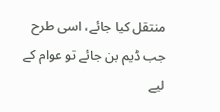منتقل کیا جائے، اسی طرح جب ڈیم بن جائے تو عوام کے لیے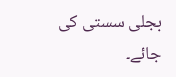بجلی سستی کی جائے۔